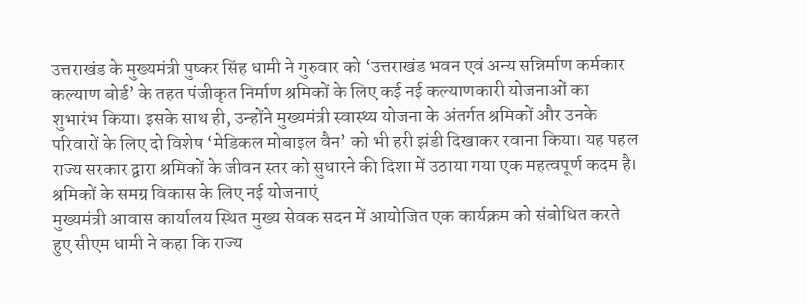उत्तराखंड के मुख्यमंत्री पुष्कर सिंह धामी ने गुरुवार को ‘उत्तराखंड भवन एवं अन्य सन्निर्माण कर्मकार कल्याण बोर्ड’ के तहत पंजीकृत निर्माण श्रमिकों के लिए कई नई कल्याणकारी योजनाओं का शुभारंभ किया। इसके साथ ही, उन्होंने मुख्यमंत्री स्वास्थ्य योजना के अंतर्गत श्रमिकों और उनके परिवारों के लिए दो विशेष ‘मेडिकल मोबाइल वैन’ को भी हरी झंडी दिखाकर रवाना किया। यह पहल राज्य सरकार द्वारा श्रमिकों के जीवन स्तर को सुधारने की दिशा में उठाया गया एक महत्वपूर्ण कदम है।
श्रमिकों के समग्र विकास के लिए नई योजनाएं
मुख्यमंत्री आवास कार्यालय स्थित मुख्य सेवक सदन में आयोजित एक कार्यक्रम को संबोधित करते हुए सीएम धामी ने कहा कि राज्य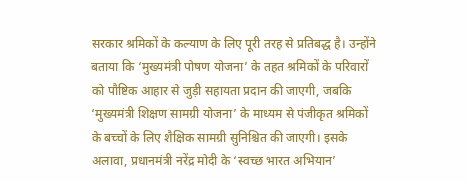सरकार श्रमिकों के कल्याण के लिए पूरी तरह से प्रतिबद्ध है। उन्होंने बताया कि ‘मुख्यमंत्री पोषण योजना’ के तहत श्रमिकों के परिवारों को पौष्टिक आहार से जुड़ी सहायता प्रदान की जाएगी, जबकि ‘मुख्यमंत्री शिक्षण सामग्री योजना’ के माध्यम से पंजीकृत श्रमिकों के बच्चों के लिए शैक्षिक सामग्री सुनिश्चित की जाएगी। इसके अलावा, प्रधानमंत्री नरेंद्र मोदी के ‘स्वच्छ भारत अभियान’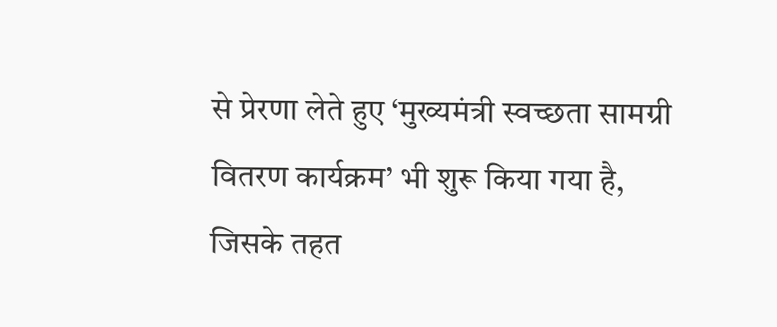से प्रेरणा लेते हुए ‘मुख्यमंत्री स्वच्छता सामग्री वितरण कार्यक्रम’ भी शुरू किया गया है, जिसके तहत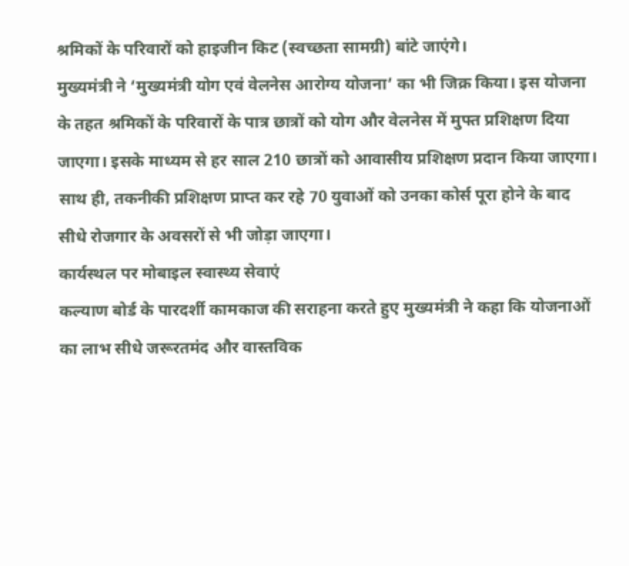श्रमिकों के परिवारों को हाइजीन किट (स्वच्छता सामग्री) बांटे जाएंगे।
मुख्यमंत्री ने ‘मुख्यमंत्री योग एवं वेलनेस आरोग्य योजना’ का भी जिक्र किया। इस योजना के तहत श्रमिकों के परिवारों के पात्र छात्रों को योग और वेलनेस में मुफ्त प्रशिक्षण दिया जाएगा। इसके माध्यम से हर साल 210 छात्रों को आवासीय प्रशिक्षण प्रदान किया जाएगा। साथ ही, तकनीकी प्रशिक्षण प्राप्त कर रहे 70 युवाओं को उनका कोर्स पूरा होने के बाद सीधे रोजगार के अवसरों से भी जोड़ा जाएगा।
कार्यस्थल पर मोबाइल स्वास्थ्य सेवाएं
कल्याण बोर्ड के पारदर्शी कामकाज की सराहना करते हुए मुख्यमंत्री ने कहा कि योजनाओं का लाभ सीधे जरूरतमंद और वास्तविक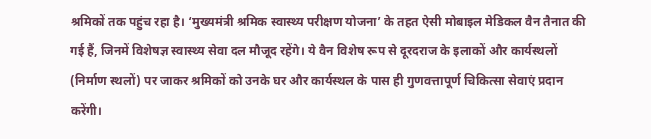श्रमिकों तक पहुंच रहा है। ‘मुख्यमंत्री श्रमिक स्वास्थ्य परीक्षण योजना’ के तहत ऐसी मोबाइल मेडिकल वैन तैनात की गई हैं, जिनमें विशेषज्ञ स्वास्थ्य सेवा दल मौजूद रहेंगे। ये वैन विशेष रूप से दूरदराज के इलाकों और कार्यस्थलों (निर्माण स्थलों) पर जाकर श्रमिकों को उनके घर और कार्यस्थल के पास ही गुणवत्तापूर्ण चिकित्सा सेवाएं प्रदान करेंगी।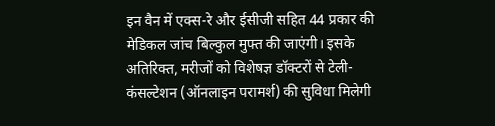इन वैन में एक्स-रे और ईसीजी सहित 44 प्रकार की मेडिकल जांच बिल्कुल मुफ्त की जाएंगी। इसके अतिरिक्त, मरीजों को विशेषज्ञ डॉक्टरों से टेली-कंसल्टेशन (ऑनलाइन परामर्श) की सुविधा मिलेगी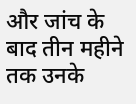और जांच के बाद तीन महीने तक उनके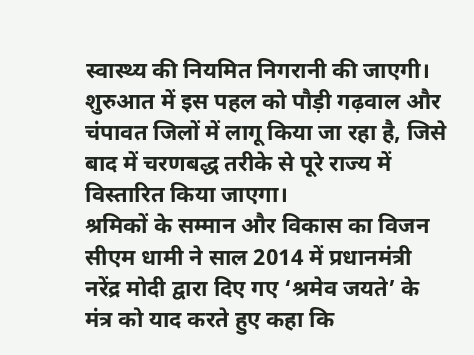स्वास्थ्य की नियमित निगरानी की जाएगी। शुरुआत में इस पहल को पौड़ी गढ़वाल और चंपावत जिलों में लागू किया जा रहा है, जिसे बाद में चरणबद्ध तरीके से पूरे राज्य में विस्तारित किया जाएगा।
श्रमिकों के सम्मान और विकास का विजन
सीएम धामी ने साल 2014 में प्रधानमंत्री नरेंद्र मोदी द्वारा दिए गए ‘श्रमेव जयते’ के मंत्र को याद करते हुए कहा कि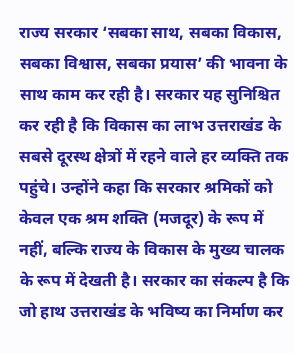राज्य सरकार ‘सबका साथ, सबका विकास, सबका विश्वास, सबका प्रयास’ की भावना के साथ काम कर रही है। सरकार यह सुनिश्चित कर रही है कि विकास का लाभ उत्तराखंड के सबसे दूरस्थ क्षेत्रों में रहने वाले हर व्यक्ति तक पहुंचे। उन्होंने कहा कि सरकार श्रमिकों को केवल एक श्रम शक्ति (मजदूर) के रूप में नहीं, बल्कि राज्य के विकास के मुख्य चालक के रूप में देखती है। सरकार का संकल्प है कि जो हाथ उत्तराखंड के भविष्य का निर्माण कर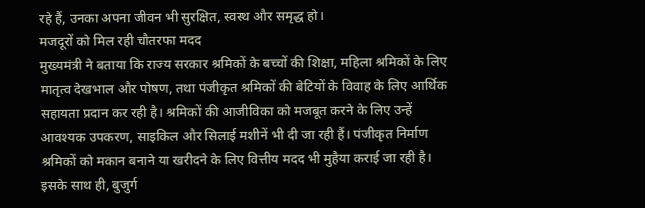रहे हैं, उनका अपना जीवन भी सुरक्षित, स्वस्थ और समृद्ध हो।
मजदूरों को मिल रही चौतरफा मदद
मुख्यमंत्री ने बताया कि राज्य सरकार श्रमिकों के बच्चों की शिक्षा, महिला श्रमिकों के लिए मातृत्व देखभाल और पोषण, तथा पंजीकृत श्रमिकों की बेटियों के विवाह के लिए आर्थिक सहायता प्रदान कर रही है। श्रमिकों की आजीविका को मजबूत करने के लिए उन्हें आवश्यक उपकरण, साइकिल और सिलाई मशीनें भी दी जा रही हैं। पंजीकृत निर्माण श्रमिकों को मकान बनाने या खरीदने के लिए वित्तीय मदद भी मुहैया कराई जा रही है।
इसके साथ ही, बुजुर्ग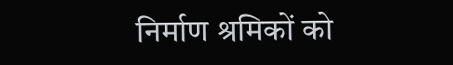निर्माण श्रमिकों को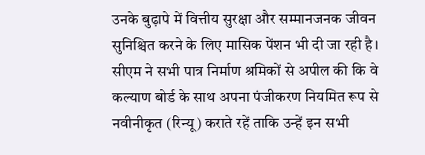उनके बुढ़ापे में वित्तीय सुरक्षा और सम्मानजनक जीवन सुनिश्चित करने के लिए मासिक पेंशन भी दी जा रही है। सीएम ने सभी पात्र निर्माण श्रमिकों से अपील की कि वे कल्याण बोर्ड के साथ अपना पंजीकरण नियमित रूप से नवीनीकृत (रिन्यू) कराते रहें ताकि उन्हें इन सभी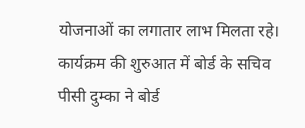योजनाओं का लगातार लाभ मिलता रहे। कार्यक्रम की शुरुआत में बोर्ड के सचिव पीसी दुम्का ने बोर्ड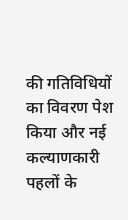की गतिविधियों का विवरण पेश किया और नई कल्याणकारी पहलों के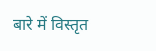बारे में विस्तृत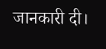जानकारी दी।